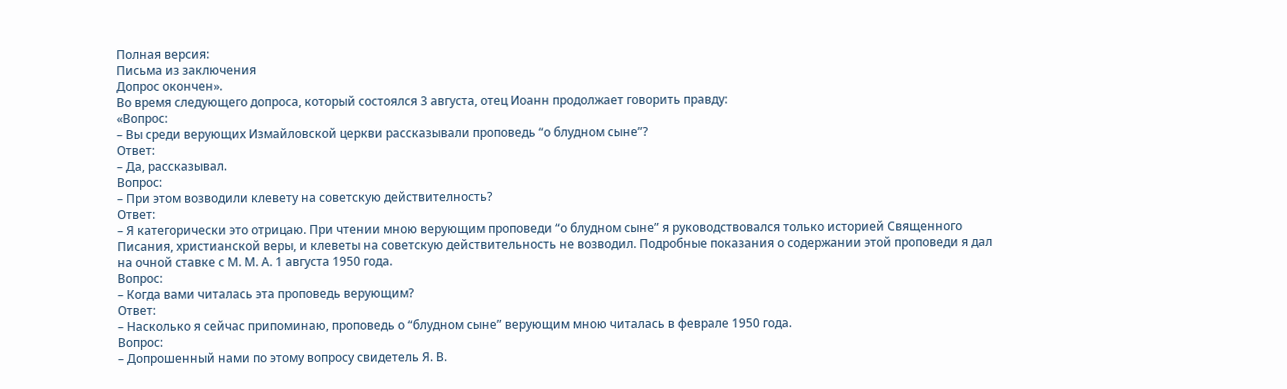Полная версия:
Письма из заключения
Допрос окончен».
Во время следующего допроса, который состоялся 3 августа, отец Иоанн продолжает говорить правду:
«Вопрос:
– Вы среди верующих Измайловской церкви рассказывали проповедь “о блудном сыне”?
Ответ:
– Да, рассказывал.
Вопрос:
– При этом возводили клевету на советскую действителность?
Ответ:
– Я категорически это отрицаю. При чтении мною верующим проповеди “о блудном сыне” я руководствовался только историей Священного Писания, христианской веры, и клеветы на советскую действительность не возводил. Подробные показания о содержании этой проповеди я дал на очной ставке с М. М. А. 1 августа 1950 года.
Вопрос:
– Когда вами читалась эта проповедь верующим?
Ответ:
– Насколько я сейчас припоминаю, проповедь о “блудном сыне” верующим мною читалась в феврале 1950 года.
Вопрос:
– Допрошенный нами по этому вопросу свидетель Я. В.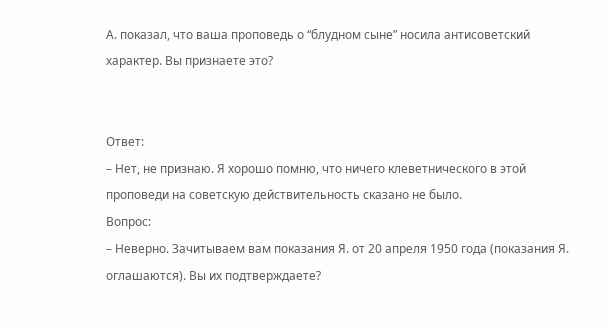А. показал, что ваша проповедь о “блудном сыне” носила антисоветский характер. Вы признаете это?


Ответ:
– Нет, не признаю. Я хорошо помню, что ничего клеветнического в этой проповеди на советскую действительность сказано не было.
Вопрос:
– Неверно. Зачитываем вам показания Я. от 20 апреля 1950 года (показания Я. оглашаются). Вы их подтверждаете?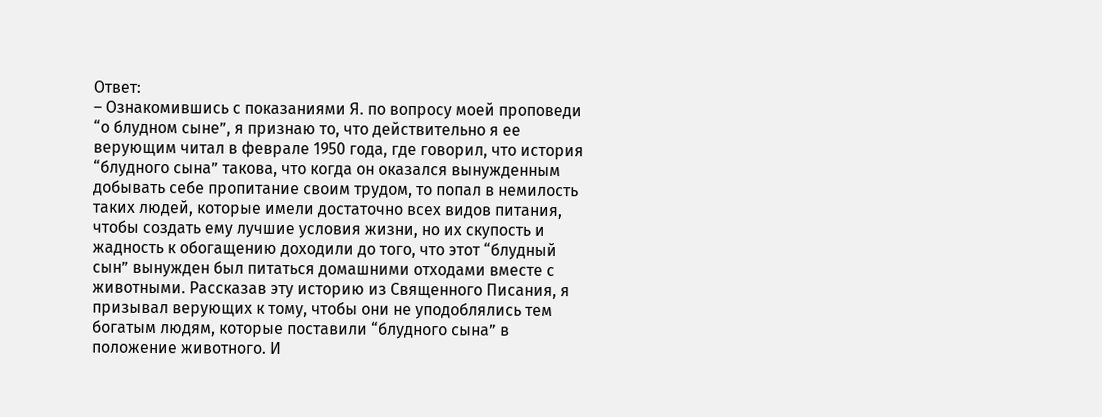Ответ:
– Ознакомившись с показаниями Я. по вопросу моей проповеди “о блудном сыне”, я признаю то, что действительно я ее верующим читал в феврале 1950 года, где говорил, что история “блудного сына” такова, что когда он оказался вынужденным добывать себе пропитание своим трудом, то попал в немилость таких людей, которые имели достаточно всех видов питания, чтобы создать ему лучшие условия жизни, но их скупость и жадность к обогащению доходили до того, что этот “блудный сын” вынужден был питаться домашними отходами вместе с животными. Рассказав эту историю из Священного Писания, я призывал верующих к тому, чтобы они не уподоблялись тем богатым людям, которые поставили “блудного сына” в положение животного. И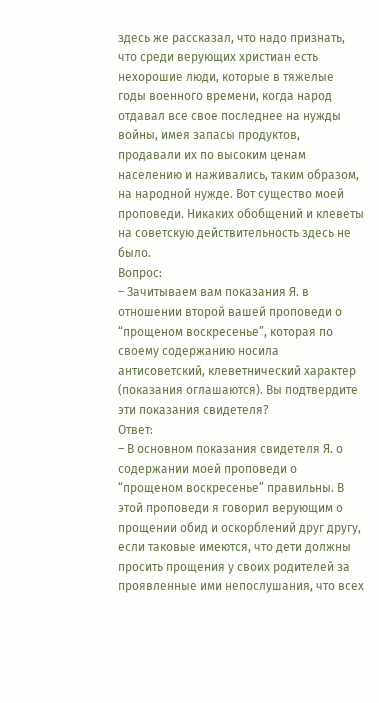здесь же рассказал, что надо признать, что среди верующих христиан есть нехорошие люди, которые в тяжелые годы военного времени, когда народ отдавал все свое последнее на нужды войны, имея запасы продуктов, продавали их по высоким ценам населению и наживались, таким образом, на народной нужде. Вот существо моей проповеди. Никаких обобщений и клеветы на советскую действительность здесь не было.
Вопрос:
– Зачитываем вам показания Я. в отношении второй вашей проповеди о “прощеном воскресенье”, которая по своему содержанию носила антисоветский, клеветнический характер (показания оглашаются). Вы подтвердите эти показания свидетеля?
Ответ:
– В основном показания свидетеля Я. о содержании моей проповеди о “прощеном воскресенье” правильны. В этой проповеди я говорил верующим о прощении обид и оскорблений друг другу, если таковые имеются, что дети должны просить прощения у своих родителей за проявленные ими непослушания, что всех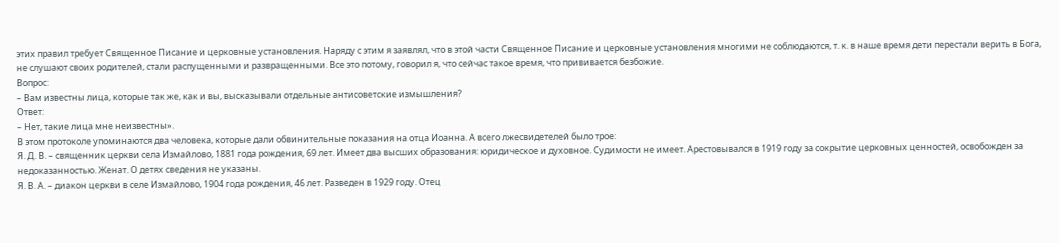этих правил требует Священное Писание и церковные установления. Наряду с этим я заявлял, что в этой части Священное Писание и церковные установления многими не соблюдаются, т. к. в наше время дети перестали верить в Бога, не слушают своих родителей, стали распущенными и развращенными. Все это потому, говорил я, что сейчас такое время, что прививается безбожие.
Вопрос:
– Вам известны лица, которые так же, как и вы, высказывали отдельные антисоветские измышления?
Ответ:
– Нет, такие лица мне неизвестны».
В этом протоколе упоминаются два человека, которые дали обвинительные показания на отца Иоанна. А всего лжесвидетелей было трое:
Я. Д. В. – священник церкви села Измайлово, 1881 года рождения, 69 лет. Имеет два высших образования: юридическое и духовное. Судимости не имеет. Арестовывался в 1919 году за сокрытие церковных ценностей, освобожден за недоказанностью. Женат. О детях сведения не указаны.
Я. В. А. – диакон церкви в селе Измайлово, 1904 года рождения, 46 лет. Разведен в 1929 году. Отец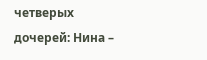четверых дочерей: Нина –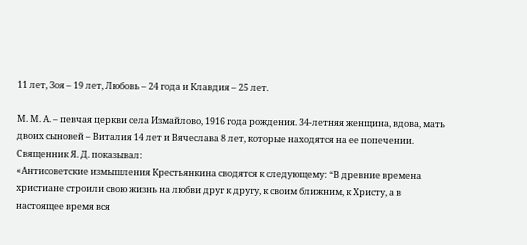11 лет, Зоя – 19 лет, Любовь – 24 года и Клавдия – 25 лет.

М. М. А. – певчая церкви села Измайлово, 1916 года рождения. 34-летняя женщина, вдова, мать двоих сыновей – Виталия 14 лет и Вячеслава 8 лет, которые находятся на ее попечении.
Священник Я. Д. показывал:
«Антисоветские измышления Крестьянкина сводятся к следующему: “В древние времена христиане строили свою жизнь на любви друг к другу, к своим ближним, к Христу, а в настоящее время вся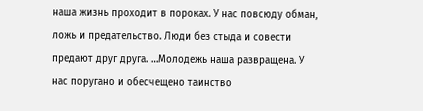наша жизнь проходит в пороках. У нас повсюду обман, ложь и предательство. Люди без стыда и совести предают друг друга. …Молодежь наша развращена. У нас поругано и обесчещено таинство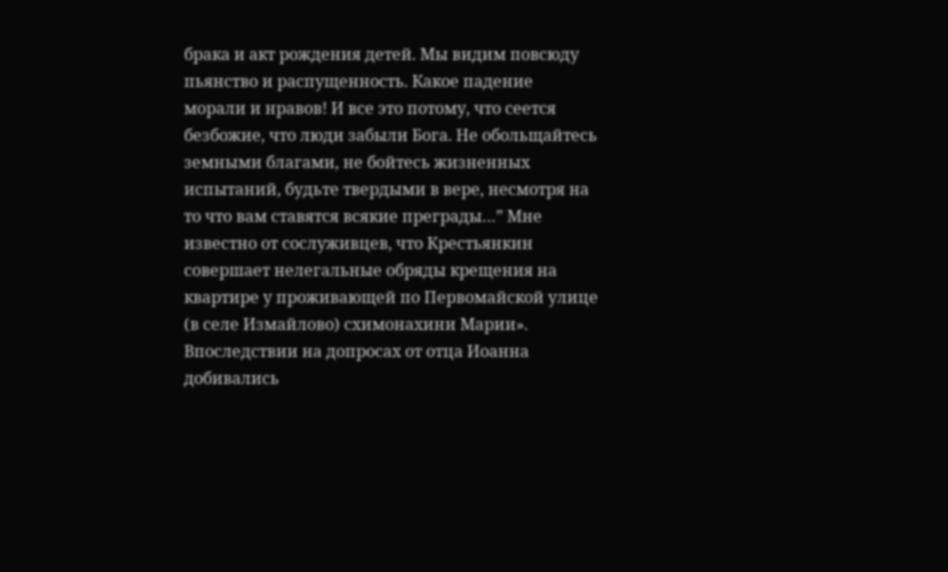брака и акт рождения детей. Мы видим повсюду пьянство и распущенность. Какое падение морали и нравов! И все это потому, что сеется безбожие, что люди забыли Бога. Не обольщайтесь земными благами, не бойтесь жизненных испытаний, будьте твердыми в вере, несмотря на то что вам ставятся всякие преграды…” Мне известно от сослуживцев, что Крестьянкин совершает нелегальные обряды крещения на квартире у проживающей по Первомайской улице (в селе Измайлово) схимонахини Марии».
Впоследствии на допросах от отца Иоанна добивались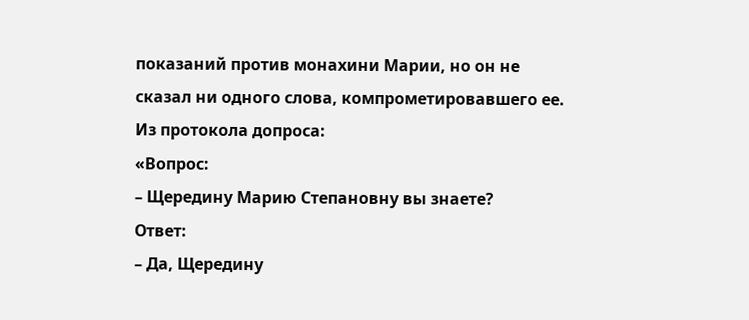показаний против монахини Марии, но он не сказал ни одного слова, компрометировавшего ее.
Из протокола допроса:
«Вопрос:
– Щередину Марию Степановну вы знаете?
Ответ:
– Да, Щередину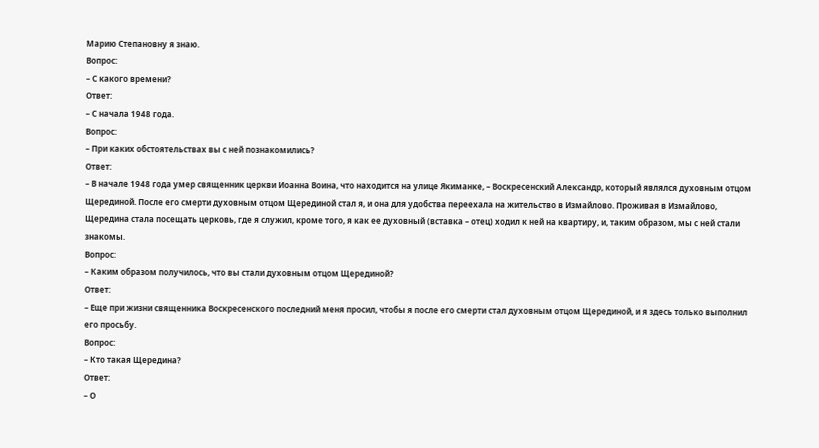Марию Степановну я знаю.
Вопрос:
– С какого времени?
Ответ:
– С начала 1948 года.
Вопрос:
– При каких обстоятельствах вы с ней познакомились?
Ответ:
– В начале 1948 года умер священник церкви Иоанна Воина, что находится на улице Якиманке, – Воскресенский Александр, который являлся духовным отцом Щерединой. После его смерти духовным отцом Щерединой стал я, и она для удобства переехала на жительство в Измайлово. Проживая в Измайлово, Щередина стала посещать церковь, где я служил, кроме того, я как ее духовный (вставка – отец) ходил к ней на квартиру, и, таким образом, мы с ней стали знакомы.
Вопрос:
– Каким образом получилось, что вы стали духовным отцом Щерединой?
Ответ:
– Еще при жизни священника Воскресенского последний меня просил, чтобы я после его смерти стал духовным отцом Щерединой, и я здесь только выполнил его просьбу.
Вопрос:
– Кто такая Щередина?
Ответ:
– О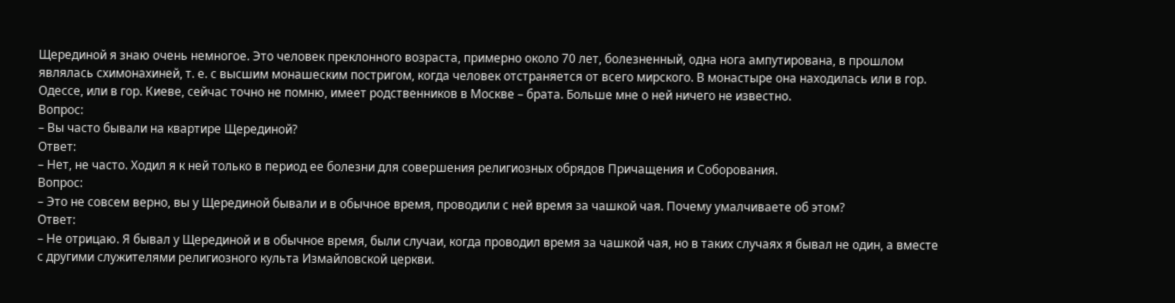Щерединой я знаю очень немногое. Это человек преклонного возраста, примерно около 70 лет, болезненный, одна нога ампутирована, в прошлом являлась схимонахиней, т. е. с высшим монашеским постригом, когда человек отстраняется от всего мирского. В монастыре она находилась или в гор. Одессе, или в гор. Киеве, сейчас точно не помню, имеет родственников в Москве – брата. Больше мне о ней ничего не известно.
Вопрос:
– Вы часто бывали на квартире Щерединой?
Ответ:
– Нет, не часто. Ходил я к ней только в период ее болезни для совершения религиозных обрядов Причащения и Соборования.
Вопрос:
– Это не совсем верно, вы у Щерединой бывали и в обычное время, проводили с ней время за чашкой чая. Почему умалчиваете об этом?
Ответ:
– Не отрицаю. Я бывал у Щерединой и в обычное время, были случаи, когда проводил время за чашкой чая, но в таких случаях я бывал не один, а вместе с другими служителями религиозного культа Измайловской церкви.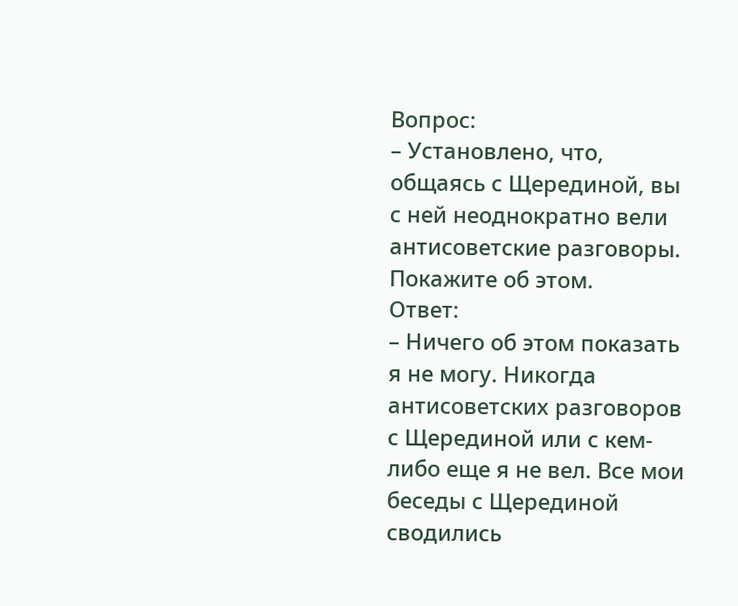Вопрос:
– Установлено, что, общаясь с Щерединой, вы с ней неоднократно вели антисоветские разговоры. Покажите об этом.
Ответ:
– Ничего об этом показать я не могу. Никогда антисоветских разговоров с Щерединой или с кем-либо еще я не вел. Все мои беседы с Щерединой сводились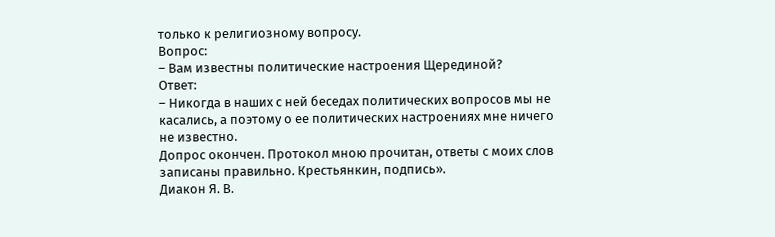только к религиозному вопросу.
Вопрос:
– Вам известны политические настроения Щерединой?
Ответ:
– Никогда в наших с ней беседах политических вопросов мы не касались, а поэтому о ее политических настроениях мне ничего не известно.
Допрос окончен. Протокол мною прочитан, ответы с моих слов записаны правильно. Крестьянкин, подпись».
Диакон Я. В.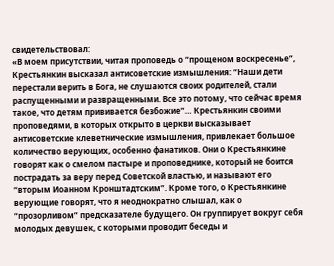свидетельствовал:
«В моем присутствии, читая проповедь о “прощеном воскресенье”, Крестьянкин высказал антисоветские измышления: “Наши дети перестали верить в Бога, не слушаются своих родителей, стали распущенными и развращенными. Все это потому, что сейчас время такое, что детям прививается безбожие”… Крестьянкин своими проповедями, в которых открыто в церкви высказывает антисоветские клеветнические измышления, привлекает большое количество верующих, особенно фанатиков. Они о Крестьянкине говорят как о смелом пастыре и проповеднике, который не боится пострадать за веру перед Советской властью, и называют его “вторым Иоанном Кронштадтским”. Кроме того, о Крестьянкине верующие говорят, что я неоднократно слышал, как о “прозорливом” предсказателе будущего. Он группирует вокруг себя молодых девушек, с которыми проводит беседы и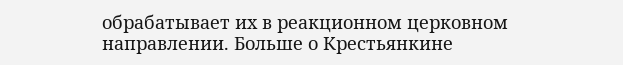обрабатывает их в реакционном церковном направлении. Больше о Крестьянкине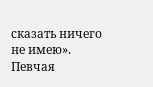сказать ничего не имею».
Певчая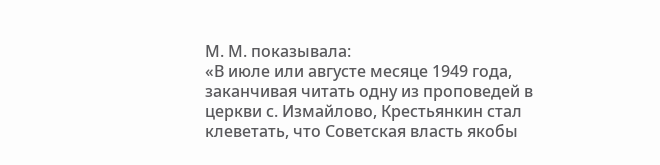М. М. показывала:
«В июле или августе месяце 1949 года, заканчивая читать одну из проповедей в церкви с. Измайлово, Крестьянкин стал клеветать, что Советская власть якобы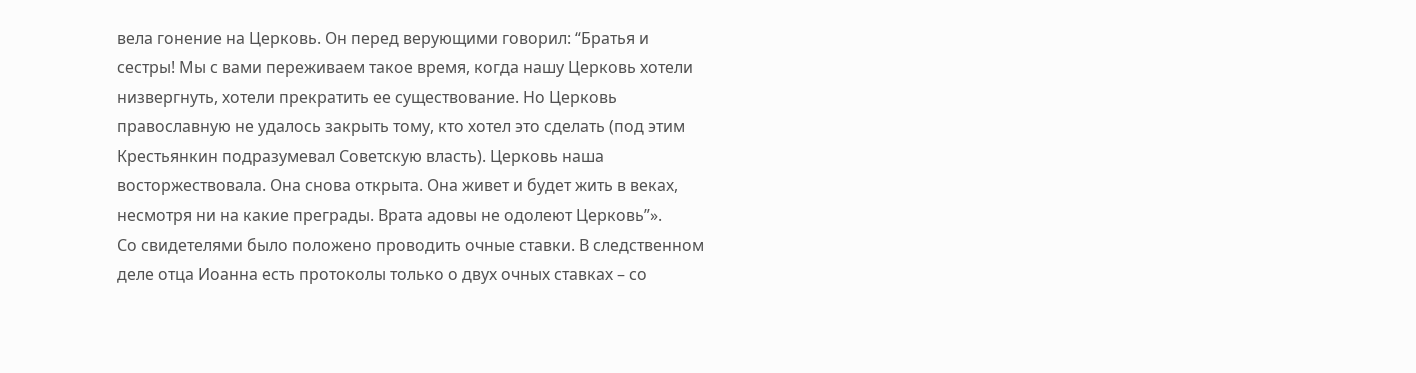вела гонение на Церковь. Он перед верующими говорил: “Братья и сестры! Мы с вами переживаем такое время, когда нашу Церковь хотели низвергнуть, хотели прекратить ее существование. Но Церковь православную не удалось закрыть тому, кто хотел это сделать (под этим Крестьянкин подразумевал Советскую власть). Церковь наша восторжествовала. Она снова открыта. Она живет и будет жить в веках, несмотря ни на какие преграды. Врата адовы не одолеют Церковь”».
Со свидетелями было положено проводить очные ставки. В следственном деле отца Иоанна есть протоколы только о двух очных ставках – со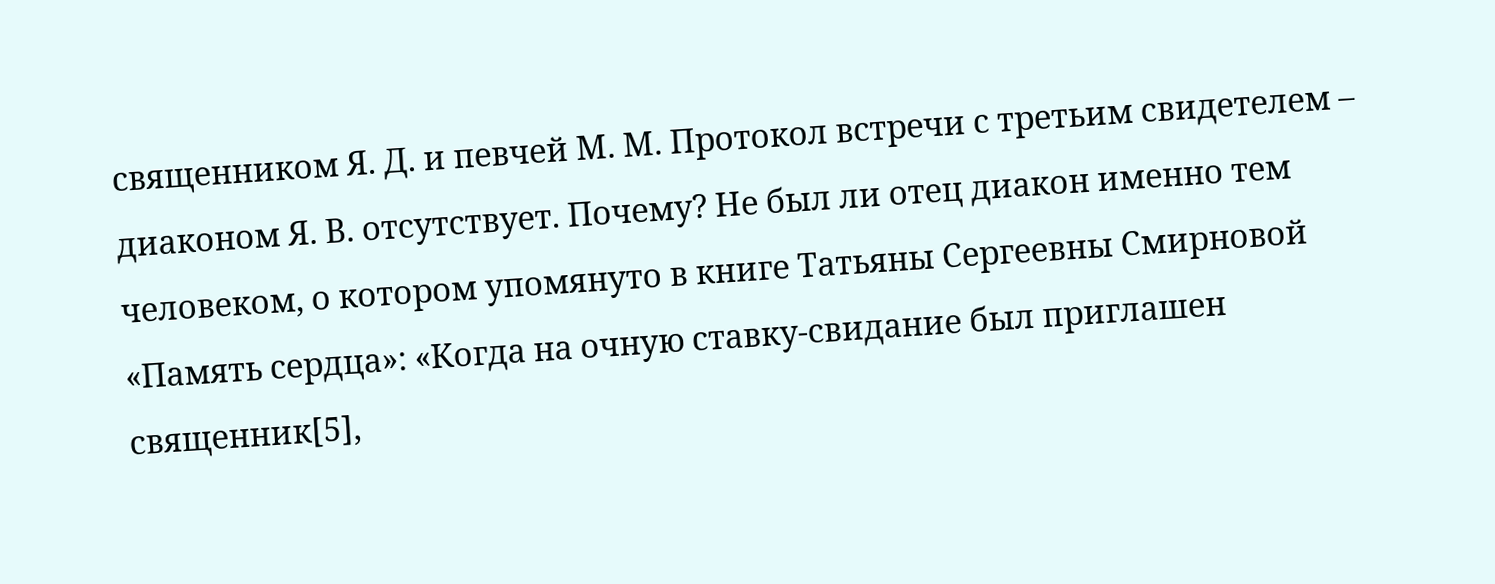священником Я. Д. и певчей М. М. Протокол встречи с третьим свидетелем – диаконом Я. В. отсутствует. Почему? Не был ли отец диакон именно тем человеком, о котором упомянуто в книге Татьяны Сергеевны Смирновой «Память сердца»: «Когда на очную ставку-свидание был приглашен священник[5],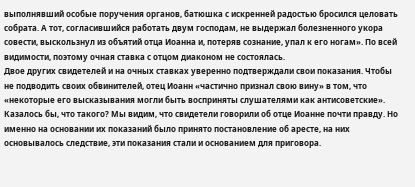выполнявший особые поручения органов, батюшка с искренней радостью бросился целовать собрата. А тот, согласившийся работать двум господам, не выдержал болезненного укора совести, выскользнул из объятий отца Иоанна и, потеряв сознание, упал к его ногам». По всей видимости, поэтому очная ставка с отцом диаконом не состоялась.
Двое других свидетелей и на очных ставках уверенно подтверждали свои показания. Чтобы не подводить своих обвинителей, отец Иоанн «частично признал свою вину» в том, что «некоторые его высказывания могли быть восприняты слушателями как антисоветские».
Казалось бы, что такого? Мы видим, что свидетели говорили об отце Иоанне почти правду. Но именно на основании их показаний было принято постановление об аресте, на них основывалось следствие, эти показания стали и основанием для приговора.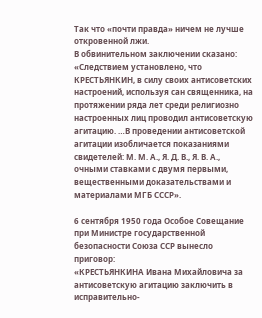Так что «почти правда» ничем не лучше откровенной лжи.
В обвинительном заключении сказано:
«Следствием установлено, что КРЕСТЬЯНКИН, в силу своих антисоветских настроений, используя сан священника, на протяжении ряда лет среди религиозно настроенных лиц проводил антисоветскую агитацию. …В проведении антисоветской агитации изобличается показаниями свидетелей: М. М. А., Я. Д. В., Я. В. А., очными ставками с двумя первыми, вещественными доказательствами и материалами МГБ СССР».

6 сентября 1950 года Особое Совещание при Министре государственной безопасности Союза ССР вынесло приговор:
«КРЕСТЬЯНКИНА Ивана Михайловича за антисоветскую агитацию заключить в исправительно-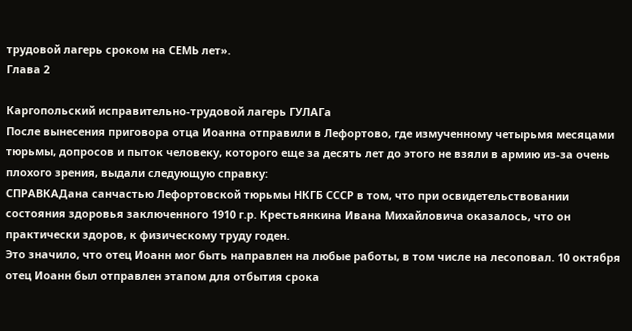трудовой лагерь сроком на СЕМЬ лет».
Глава 2

Каргопольский исправительно-трудовой лагерь ГУЛАГа
После вынесения приговора отца Иоанна отправили в Лефортово, где измученному четырьмя месяцами тюрьмы, допросов и пыток человеку, которого еще за десять лет до этого не взяли в армию из-за очень плохого зрения, выдали следующую справку:
СПРАВКАДана санчастью Лефортовской тюрьмы НКГБ СССР в том, что при освидетельствовании состояния здоровья заключенного 1910 г.р. Крестьянкина Ивана Михайловича оказалось, что он практически здоров, к физическому труду годен.
Это значило, что отец Иоанн мог быть направлен на любые работы, в том числе на лесоповал. 10 октября отец Иоанн был отправлен этапом для отбытия срока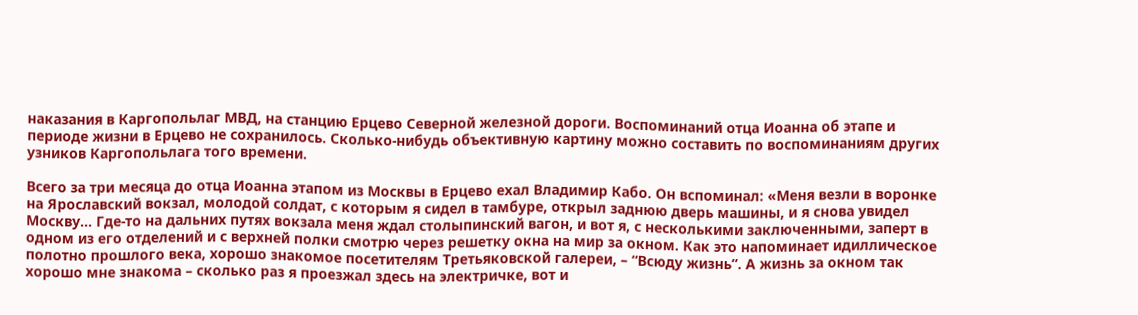наказания в Каргопольлаг МВД, на станцию Ерцево Северной железной дороги. Воспоминаний отца Иоанна об этапе и периоде жизни в Ерцево не сохранилось. Сколько-нибудь объективную картину можно составить по воспоминаниям других узников Каргопольлага того времени.

Всего за три месяца до отца Иоанна этапом из Москвы в Ерцево ехал Владимир Кабо. Он вспоминал: «Меня везли в воронке на Ярославский вокзал, молодой солдат, с которым я сидел в тамбуре, открыл заднюю дверь машины, и я снова увидел Москву… Где-то на дальних путях вокзала меня ждал столыпинский вагон, и вот я, с несколькими заключенными, заперт в одном из его отделений и с верхней полки смотрю через решетку окна на мир за окном. Как это напоминает идиллическое полотно прошлого века, хорошо знакомое посетителям Третьяковской галереи, – “Всюду жизнь”. А жизнь за окном так хорошо мне знакома – сколько раз я проезжал здесь на электричке, вот и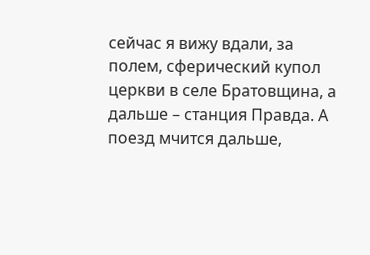сейчас я вижу вдали, за полем, сферический купол церкви в селе Братовщина, а дальше – станция Правда. А поезд мчится дальше,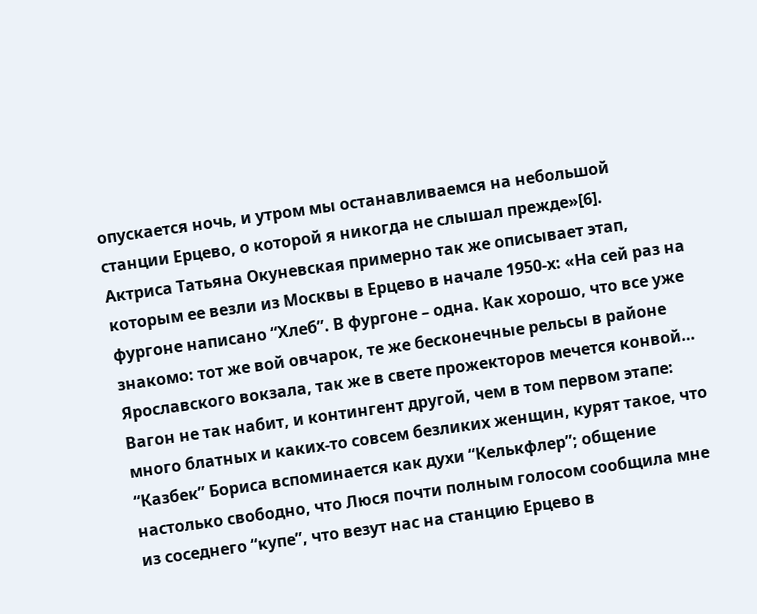опускается ночь, и утром мы останавливаемся на небольшой станции Ерцево, о которой я никогда не слышал прежде»[6].
Актриса Татьяна Окуневская примерно так же описывает этап, которым ее везли из Москвы в Ерцево в начале 1950-х: «На сей раз на фургоне написано “Хлеб”. В фургоне – одна. Как хорошо, что все уже знакомо: тот же вой овчарок, те же бесконечные рельсы в районе Ярославского вокзала, так же в свете прожекторов мечется конвой… Вагон не так набит, и контингент другой, чем в том первом этапе: много блатных и каких-то совсем безликих женщин, курят такое, что “Казбек” Бориса вспоминается как духи “Келькфлер”; общение настолько свободно, что Люся почти полным голосом сообщила мне из соседнего “купе”, что везут нас на станцию Ерцево в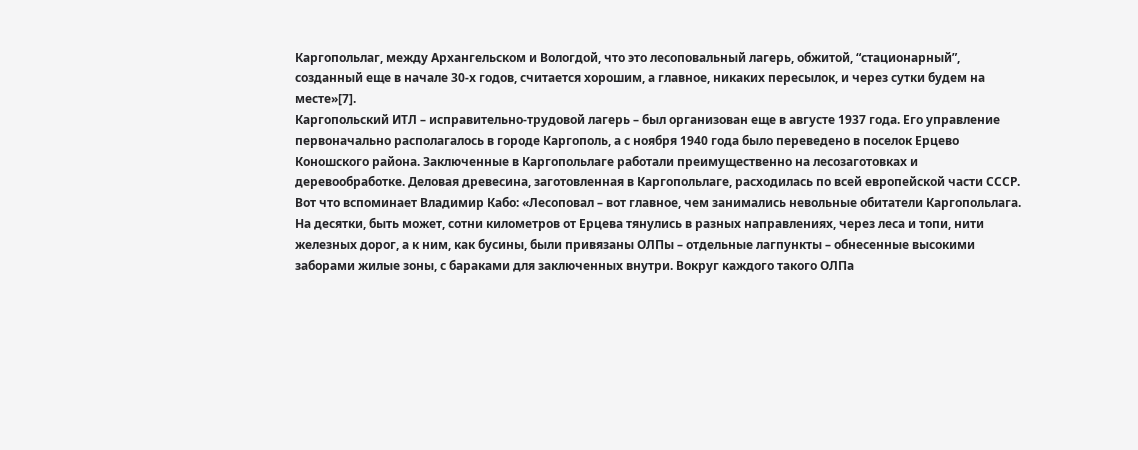Каргопольлаг, между Архангельском и Вологдой, что это лесоповальный лагерь, обжитой, “стационарный”, созданный еще в начале 30-х годов, считается хорошим, а главное, никаких пересылок, и через сутки будем на месте»[7].
Каргопольский ИТЛ – исправительно-трудовой лагерь – был организован еще в августе 1937 года. Его управление первоначально располагалось в городе Каргополь, а с ноября 1940 года было переведено в поселок Ерцево Коношского района. Заключенные в Каргопольлаге работали преимущественно на лесозаготовках и деревообработке. Деловая древесина, заготовленная в Каргопольлаге, расходилась по всей европейской части СССР.
Вот что вспоминает Владимир Кабо: «Лесоповал – вот главное, чем занимались невольные обитатели Каргопольлага. На десятки, быть может, сотни километров от Ерцева тянулись в разных направлениях, через леса и топи, нити железных дорог, а к ним, как бусины, были привязаны ОЛПы – отдельные лагпункты – обнесенные высокими заборами жилые зоны, с бараками для заключенных внутри. Вокруг каждого такого ОЛПа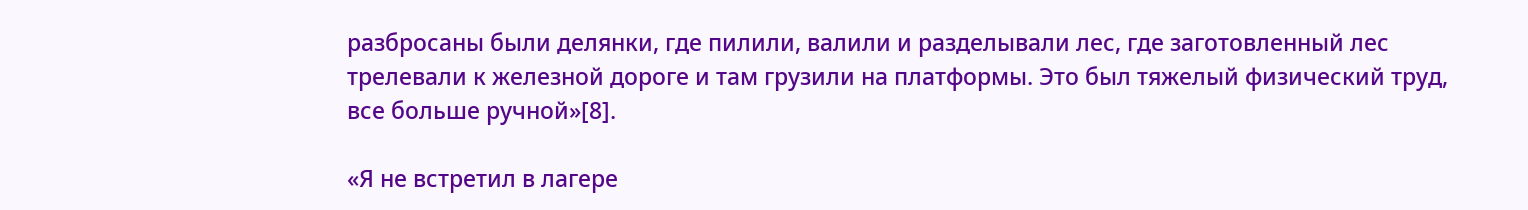разбросаны были делянки, где пилили, валили и разделывали лес, где заготовленный лес трелевали к железной дороге и там грузили на платформы. Это был тяжелый физический труд, все больше ручной»[8].

«Я не встретил в лагере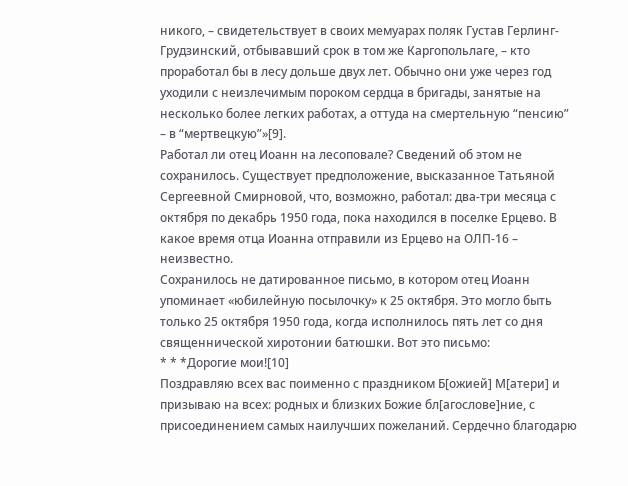никого, – свидетельствует в своих мемуарах поляк Густав Герлинг-Грудзинский, отбывавший срок в том же Каргопольлаге, – кто проработал бы в лесу дольше двух лет. Обычно они уже через год уходили с неизлечимым пороком сердца в бригады, занятые на несколько более легких работах, а оттуда на смертельную “пенсию” – в “мертвецкую”»[9].
Работал ли отец Иоанн на лесоповале? Сведений об этом не сохранилось. Существует предположение, высказанное Татьяной Сергеевной Смирновой, что, возможно, работал: два-три месяца с октября по декабрь 1950 года, пока находился в поселке Ерцево. В какое время отца Иоанна отправили из Ерцево на ОЛП-16 – неизвестно.
Сохранилось не датированное письмо, в котором отец Иоанн упоминает «юбилейную посылочку» к 25 октября. Это могло быть только 25 октября 1950 года, когда исполнилось пять лет со дня священнической хиротонии батюшки. Вот это письмо:
* * *Дорогие мои![10]
Поздравляю всех вас поименно с праздником Б[ожией] М[атери] и призываю на всех: родных и близких Божие бл[агослове]ние, с присоединением самых наилучших пожеланий. Сердечно благодарю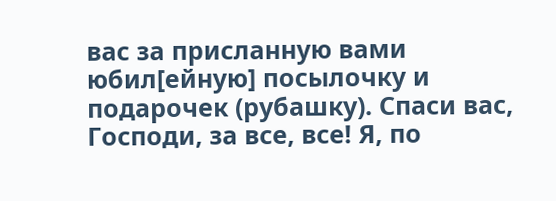вас за присланную вами юбил[ейную] посылочку и подарочек (рубашку). Спаси вас, Господи, за все, все! Я, по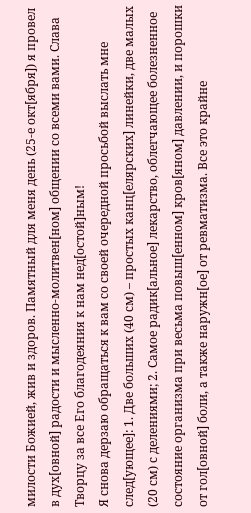милости Божией, жив и здоров. Памятный для меня день (25-е окт[ября]) я провел в дух[овной] радости и мысленно-молитвен[ном] общении со всеми вами. Слава Творцу за все Его благодеяния к нам нед[остой]ным!
Я снова дерзаю обращаться к вам со своей очередной просьбой выслать мне след[ующее]: 1. Две больших (40 см) – простых канц[елярских] линейки, две малых (20 см) с делениями; 2. Самое радик[альное] лекарство, облегчающее болезненное состояние организма при весьма повыш[енном] кров[яном] давлении, и порошки от гол[овной] боли, а также наружн[ое] от ревматизма. Все это крайне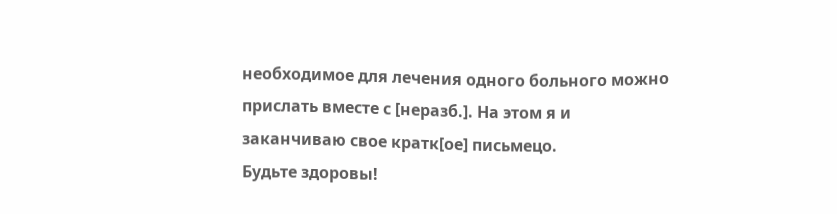необходимое для лечения одного больного можно прислать вместе с [неразб.]. На этом я и заканчиваю свое кратк[ое] письмецо.
Будьте здоровы!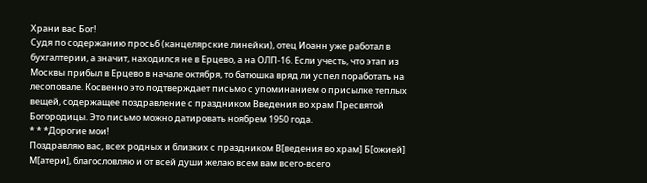Храни вас Бог!
Судя по содержанию просьб (канцелярские линейки), отец Иоанн уже работал в бухгалтерии, а значит, находился не в Ерцево, а на ОЛП-16. Если учесть, что этап из Москвы прибыл в Ерцево в начале октября, то батюшка вряд ли успел поработать на лесоповале. Косвенно это подтверждает письмо с упоминанием о присылке теплых вещей, содержащее поздравление с праздником Введения во храм Пресвятой Богородицы. Это письмо можно датировать ноябрем 1950 года.
* * *Дорогие мои!
Поздравляю вас, всех родных и близких с праздником В[ведения во храм] Б[ожией] М[атери], благословляю и от всей души желаю всем вам всего-всего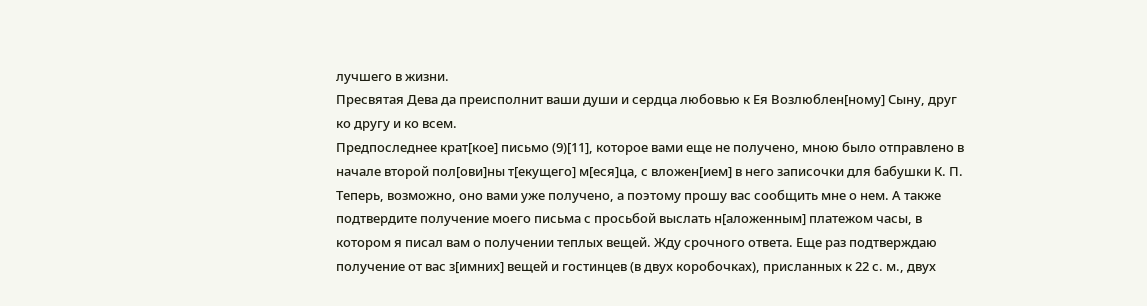лучшего в жизни.
Пресвятая Дева да преисполнит ваши души и сердца любовью к Ея Возлюблен[ному] Сыну, друг ко другу и ко всем.
Предпоследнее крат[кое] письмо (9)[11], которое вами еще не получено, мною было отправлено в начале второй пол[ови]ны т[екущего] м[еся]ца, с вложен[ием] в него записочки для бабушки К. П. Теперь, возможно, оно вами уже получено, а поэтому прошу вас сообщить мне о нем. А также подтвердите получение моего письма с просьбой выслать н[аложенным] платежом часы, в котором я писал вам о получении теплых вещей. Жду срочного ответа. Еще раз подтверждаю получение от вас з[имних] вещей и гостинцев (в двух коробочках), присланных к 22 с. м., двух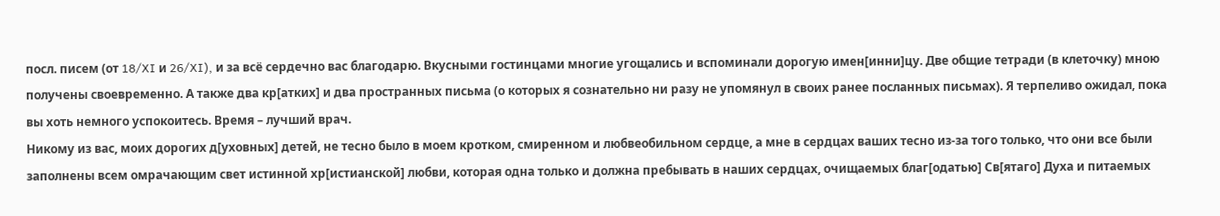посл. писем (от 18/XI и 26/XI), и за всё сердечно вас благодарю. Вкусными гостинцами многие угощались и вспоминали дорогую имен[инни]цу. Две общие тетради (в клеточку) мною получены своевременно. А также два кр[атких] и два пространных письма (о которых я сознательно ни разу не упомянул в своих ранее посланных письмах). Я терпеливо ожидал, пока вы хоть немного успокоитесь. Время – лучший врач.
Никому из вас, моих дорогих д[уховных] детей, не тесно было в моем кротком, смиренном и любвеобильном сердце, а мне в сердцах ваших тесно из-за того только, что они все были заполнены всем омрачающим свет истинной хр[истианской] любви, которая одна только и должна пребывать в наших сердцах, очищаемых благ[одатью] Св[ятаго] Духа и питаемых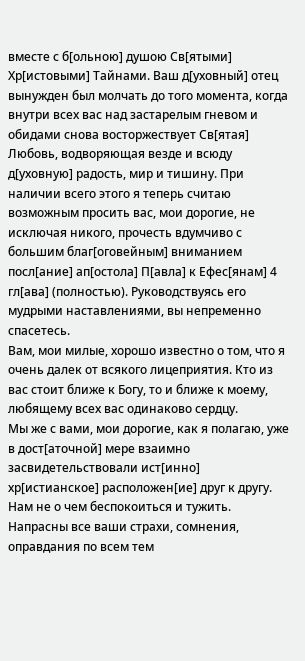вместе с б[ольною] душою Св[ятыми] Хр[истовыми] Тайнами. Ваш д[уховный] отец вынужден был молчать до того момента, когда внутри всех вас над застарелым гневом и обидами снова восторжествует Св[ятая] Любовь, водворяющая везде и всюду д[уховную] радость, мир и тишину. При наличии всего этого я теперь считаю возможным просить вас, мои дорогие, не исключая никого, прочесть вдумчиво с большим благ[оговейным] вниманием посл[ание] ап[остола] П[авла] к Ефес[янам] 4 гл[ава] (полностью). Руководствуясь его мудрыми наставлениями, вы непременно спасетесь.
Вам, мои милые, хорошо известно о том, что я очень далек от всякого лицеприятия. Кто из вас стоит ближе к Богу, то и ближе к моему, любящему всех вас одинаково сердцу.
Мы же с вами, мои дорогие, как я полагаю, уже в дост[аточной] мере взаимно засвидетельствовали ист[инно] хр[истианское] расположен[ие] друг к другу. Нам не о чем беспокоиться и тужить. Напрасны все ваши страхи, сомнения, оправдания по всем тем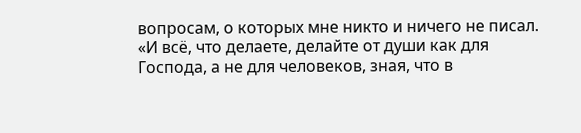вопросам, о которых мне никто и ничего не писал.
«И всё, что делаете, делайте от души как для Господа, а не для человеков, зная, что в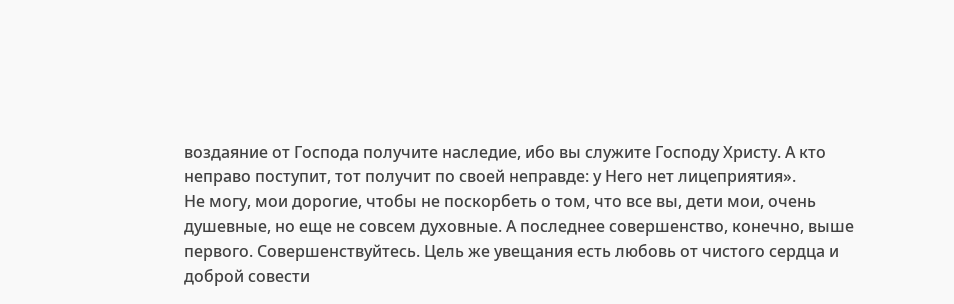воздаяние от Господа получите наследие, ибо вы служите Господу Христу. А кто неправо поступит, тот получит по своей неправде: у Него нет лицеприятия».
Не могу, мои дорогие, чтобы не поскорбеть о том, что все вы, дети мои, очень душевные, но еще не совсем духовные. А последнее совершенство, конечно, выше первого. Совершенствуйтесь. Цель же увещания есть любовь от чистого сердца и доброй совести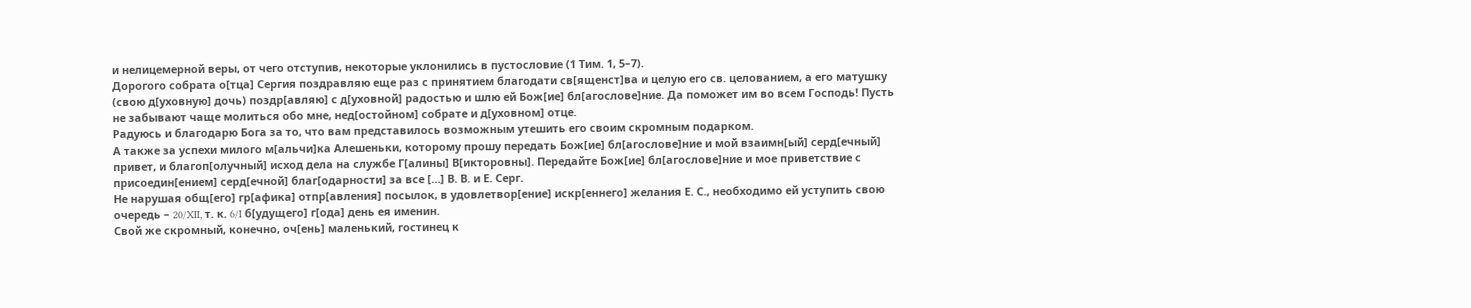и нелицемерной веры, от чего отступив, некоторые уклонились в пустословие (1 Тим. 1, 5–7).
Дорогого собрата о[тца] Сергия поздравляю еще раз с принятием благодати св[ященст]ва и целую его св. целованием, а его матушку (свою д[уховную] дочь) поздр[авляю] с д[уховной] радостью и шлю ей Бож[ие] бл[агослове]ние. Да поможет им во всем Господь! Пусть не забывают чаще молиться обо мне, нед[остойном] собрате и д[уховном] отце.
Радуюсь и благодарю Бога за то, что вам представилось возможным утешить его своим скромным подарком.
А также за успехи милого м[альчи]ка Алешеньки, которому прошу передать Бож[ие] бл[агослове]ние и мой взаимн[ый] серд[ечный] привет, и благоп[олучный] исход дела на службе Г[алины] В[икторовны]. Передайте Бож[ие] бл[агослове]ние и мое приветствие с присоедин[ением] серд[ечной] благ[одарности] за все […] В. В. и Е. Серг.
Не нарушая общ[его] гр[афика] отпр[авления] посылок, в удовлетвор[ение] искр[еннего] желания Е. С., необходимо ей уступить свою очередь – 20/XII, т. к. 6/I б[удущего] г[ода] день ея именин.
Свой же скромный, конечно, оч[ень] маленький, гостинец к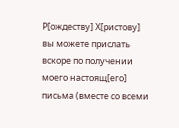Р[ождеству] Х[ристову] вы можете прислать вскоре по получении моего настоящ[его] письма (вместе со всеми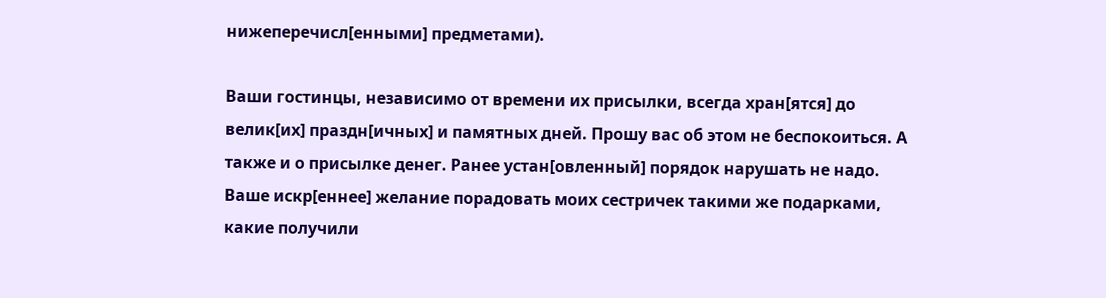нижеперечисл[енными] предметами).

Ваши гостинцы, независимо от времени их присылки, всегда хран[ятся] до велик[их] праздн[ичных] и памятных дней. Прошу вас об этом не беспокоиться. А также и о присылке денег. Ранее устан[овленный] порядок нарушать не надо. Ваше искр[еннее] желание порадовать моих сестричек такими же подарками, какие получили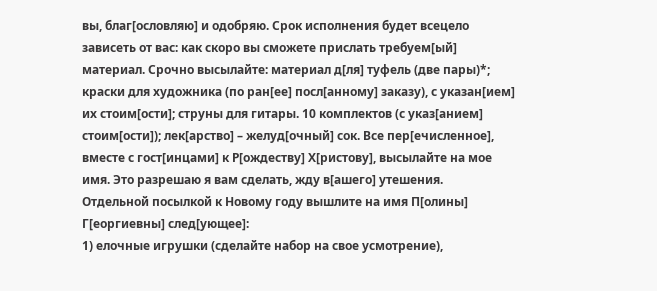вы, благ[ословляю] и одобряю. Срок исполнения будет всецело зависеть от вас: как скоро вы сможете прислать требуем[ый] материал. Срочно высылайте: материал д[ля] туфель (две пары)*; краски для художника (по ран[ее] посл[анному] заказу), с указан[ием] их стоим[ости]; струны для гитары. 10 комплектов (с указ[анием] стоим[ости]); лек[арство] – желуд[очный] сок. Все пер[ечисленное], вместе с гост[инцами] к Р[ождеству] Х[ристову], высылайте на мое имя. Это разрешаю я вам сделать, жду в[ашего] утешения.
Отдельной посылкой к Новому году вышлите на имя П[олины] Г[еоргиевны] след[ующее]:
1) елочные игрушки (сделайте набор на свое усмотрение),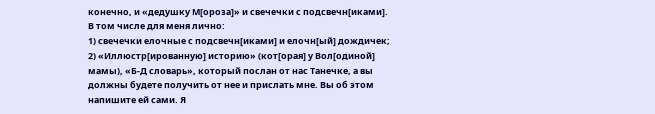конечно, и «дедушку М[ороза]» и свечечки с подсвечн[иками].
В том числе для меня лично:
1) свечечки елочные с подсвечн[иками] и елочн[ый] дождичек;
2) «Иллюстр[ированную] историю» (кот[орая] у Вол[одиной] мамы), «Б-Д словарь», который послан от нас Танечке, а вы должны будете получить от нее и прислать мне. Вы об этом напишите ей сами. Я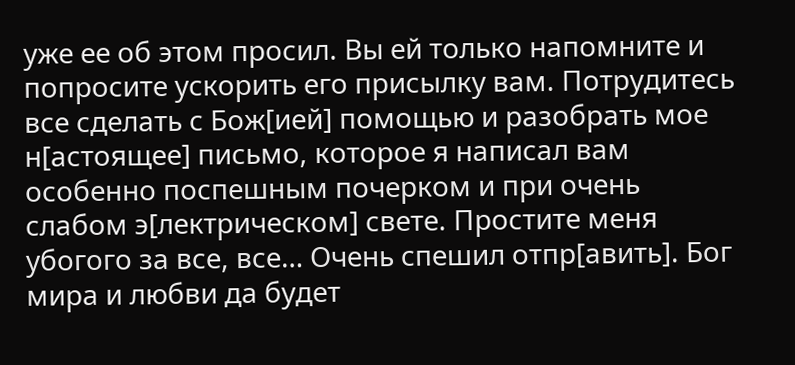уже ее об этом просил. Вы ей только напомните и попросите ускорить его присылку вам. Потрудитесь все сделать с Бож[ией] помощью и разобрать мое н[астоящее] письмо, которое я написал вам особенно поспешным почерком и при очень слабом э[лектрическом] свете. Простите меня убогого за все, все… Очень спешил отпр[авить]. Бог мира и любви да будет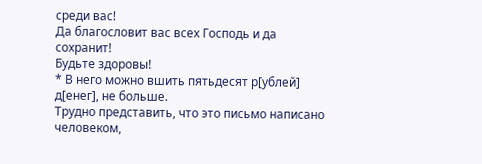среди вас!
Да благословит вас всех Господь и да сохранит!
Будьте здоровы!
* В него можно вшить пятьдесят р[ублей] д[енег], не больше.
Трудно представить, что это письмо написано человеком,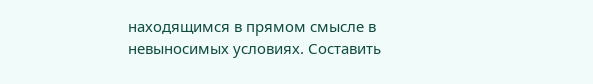находящимся в прямом смысле в невыносимых условиях. Составить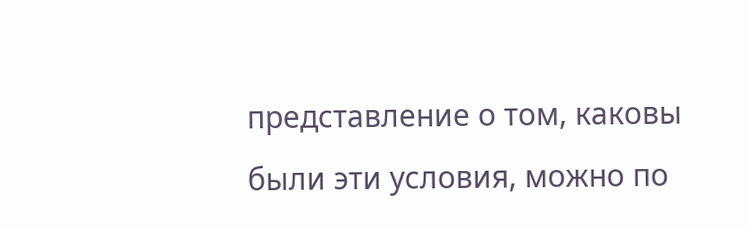представление о том, каковы были эти условия, можно по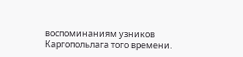воспоминаниям узников Каргопольлага того времени.